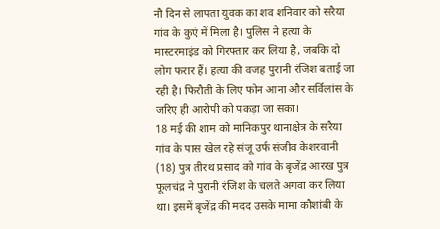नौ दिन से लापता युवक का शव शनिवार को सरैया गांव के कुएं में मिला है। पुलिस ने हत्या के मास्टरमाइंड को गिरफ्तार कर लिया है, जबकि दो लोग फरार हैं। हत्या की वजह पुरानी रंजिश बताई जा रही है। फिरौती के लिए फोन आना और सर्विलांस के जरिए ही आरोपी को पकड़ा जा सका।
18 मई की शाम को मानिकपुर थानाक्षेत्र के सरैया गांव के पास खेल रहे संजू उर्फ संजीव केशरवानी (18) पुत्र तीरथ प्रसाद को गांव के बृजेंद्र आरख पुत्र फूलचंद्र ने पुरानी रंजिश के चलते अगवा कर लिया था। इसमें बृजेंद्र की मदद उसके मामा कौशांबी के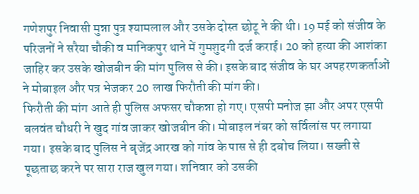गणेशपुर निवासी मुन्ना पुत्र श्यामलाल और उसके दोस्त छोटू ने की थी। 19 मई को संजीव के परिजनों ने सरैया चौकी व मानिकपुर थाने में गुमशुदगी दर्ज कराई। 20 को हत्या की आशंका जाहिर कर उसके खोजबीन की मांग पुलिस से की। इसके बाद संजीव के घर अपहरणकर्ताओं ने मोबाइल और पत्र भेजकर 20 लाख फिरौती की मांग की।
फिरौती की मांग आते ही पुलिस अफसर चौकन्ना हो गए। एसपी मनोज झा और अपर एसपी बलवंत चौधरी ने खुद गांव जाकर खोजबीन की। मोबाइल नंबर को सर्विलांस पर लगाया गया। इसके बाद पुलिस ने बृजेंद्र आरख को गांव के पास से ही दबोच लिया। सख्ती से पूछताछ करने पर सारा राज खुल गया। शनिवार को उसकी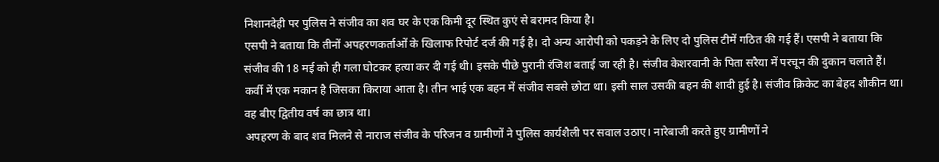निशानदेही पर पुलिस ने संजीव का शव घर के एक किमी दूर स्थित कुएं से बरामद किया है।
एसपी ने बताया कि तीनों अपहरणकर्ताओं के खिलाफ रिपोर्ट दर्ज की गई है। दो अन्य आरोपी को पकड़ने के लिए दो पुलिस टीमें गठित की गई हैं। एसपी ने बताया कि संजीव की 18 मई को ही गला घोटकर हत्या कर दी गई थी। इसके पीछे पुरानी रंजिश बताई जा रही है। संजीव केशरवानी के पिता सरैया में परचून की दुकान चलाते हैं। कर्वी में एक मकान है जिसका किराया आता है। तीन भाई एक बहन में संजीव सबसे छोटा था। इसी साल उसकी बहन की शादी हुई है। संजीव क्रिकेट का बेहद शौकीन था। वह बीए द्वितीय वर्ष का छात्र था।
अपहरण के बाद शव मिलने से नाराज संजीव के परिजन व ग्रामीणों ने पुलिस कार्यशैली पर सवाल उठाए। नारेबाजी करते हुए ग्रामीणों ने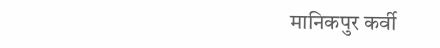मानिकपुर कर्वी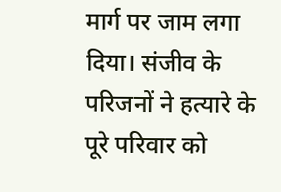मार्ग पर जाम लगा दिया। संजीव के परिजनों ने हत्यारे के पूरे परिवार को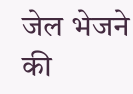जेल भेजने की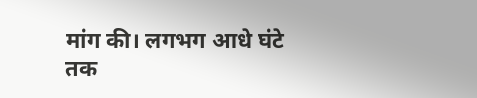मांग की। लगभग आधे घंटे तक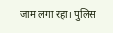जाम लगा रहा। पुलिस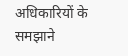अधिकारियों के समझाने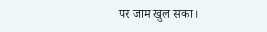पर जाम खुल सका।